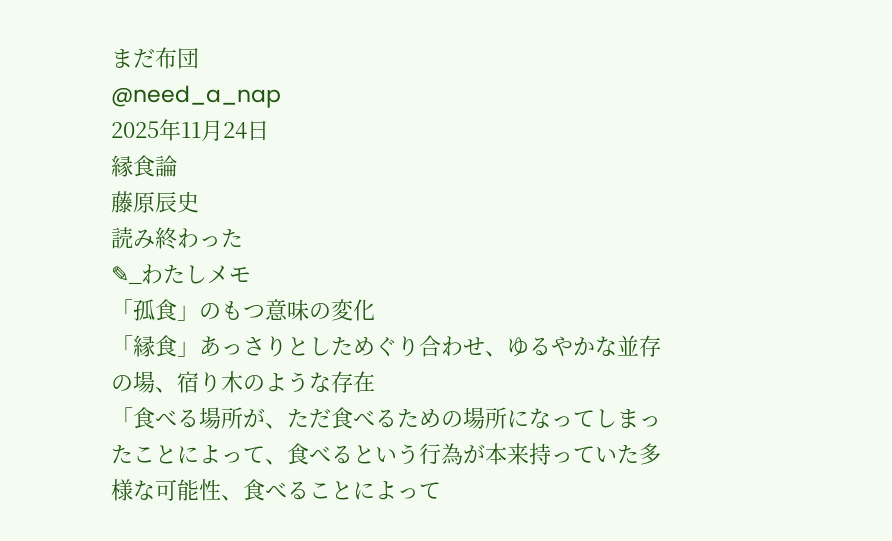まだ布団
@need_a_nap
2025年11月24日
縁食論
藤原辰史
読み終わった
✎_わたしメモ
「孤食」のもつ意味の変化
「縁食」あっさりとしためぐり合わせ、ゆるやかな並存の場、宿り木のような存在
「食べる場所が、ただ食べるための場所になってしまったことによって、食べるという行為が本来持っていた多様な可能性、食べることによって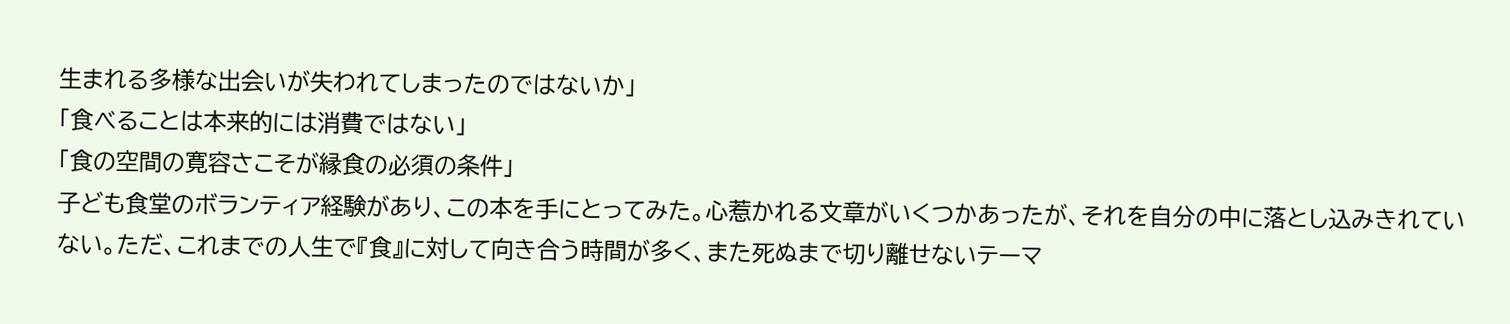生まれる多様な出会いが失われてしまったのではないか」
「食べることは本来的には消費ではない」
「食の空間の寛容さこそが縁食の必須の条件」
子ども食堂のボランティア経験があり、この本を手にとってみた。心惹かれる文章がいくつかあったが、それを自分の中に落とし込みきれていない。ただ、これまでの人生で『食』に対して向き合う時間が多く、また死ぬまで切り離せないテーマ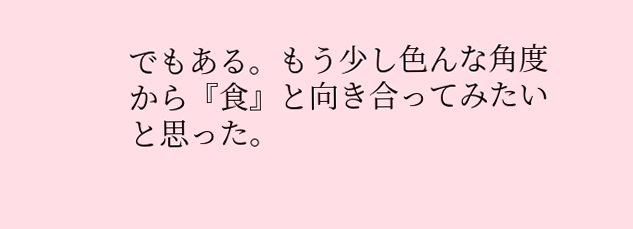でもある。もう少し色んな角度から『食』と向き合ってみたいと思った。